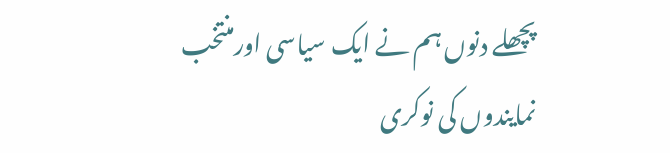پچھلے دنوں ہم نے ایک سیاسی اورمنتخب نمایندوں کی نوکری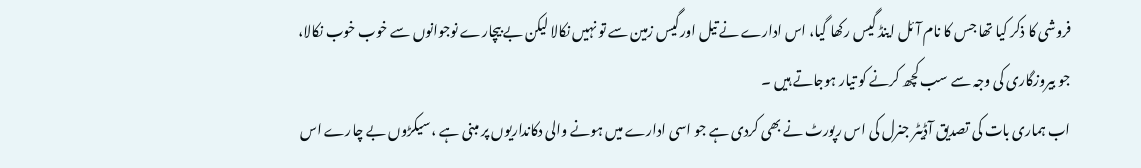فروشی کا ذکر کیا تھا جس کا نام آئل اینڈ گیس رکھا گیا، اس ادارے نے تیل اورگیس زمین سے تو نہیں نکالا لیکن بے بیچارے نوجوانوں سے خوب خوب نکالا، جو بیروزگاری کی وجہ سے سب کچھ کرنے کو تیار ہوجاتے ہیں ۔
اب ہماری بات کی تصدیق آڈیٹر جنرل کی اس رپورٹ نے بھی کردی ہے جو اسی ادارے میں ہونے والی دکانداریوں پر مبنی ہے ، سیکڑوں بے چارے اس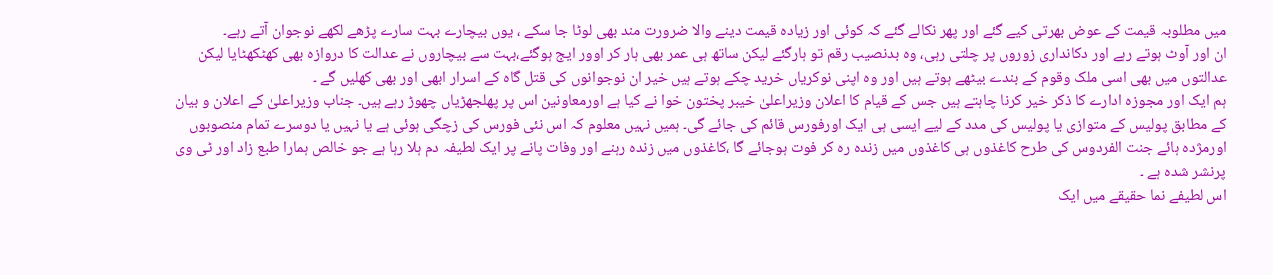میں مطلوبہ قیمت کے عوض بھرتی کیے گئے اور پھر نکالے گئے کہ کوئی اور زیادہ قیمت دینے والا ضرورت مند بھی لوٹا جا سکے ، یوں بیچارے بہت سارے پڑھے لکھے نوجوان آتے رہے۔
ان اور آوٹ ہوتے رہے اور دکانداری زوروں پر چلتی رہی، وہ بدنصیب رقم تو ہارگئے لیکن ساتھ ہی عمر بھی ہار کر اوور ایج ہوگئے،بہت سے بیچاروں نے عدالت کا دروازہ بھی کھٹکھٹایا لیکن عدالتوں میں بھی اسی ملک وقوم کے بندے بیٹھے ہوتے ہیں اور وہ اپنی نوکریاں خرید چکے ہوتے ہیں خیر ان نوجوانوں کی قتل گاہ کے اسرار ابھی اور بھی کھلیں گے ۔
ہم ایک اور مجوزہ ادارے کا ذکر خیر کرنا چاہتے ہیں جس کے قیام کا اعلان وزیراعلیٰ خیبر پختون خوا نے کیا ہے اورمعاونین اس پر پھلجھڑیاں چھوڑ رہے ہیں۔ جناب وزیراعلیٰ کے اعلان و بیان کے مطابق پولیس کے متوازی یا پولیس کی مدد کے لیے ایسی ہی ایک اورفورس قائم کی جائے گی۔ ہمیں نہیں معلوم کہ اس نئی فورس کی زچگی ہوئی ہے یا نہیں یا دوسرے تمام منصوبوں اورمژدہ ہائے جنت الفردوس کی طرح کاغذوں ہی کاغذوں میں زندہ رہ کر فوت ہوجائے گا ،کاغذوں میں زندہ رہنے اور وفات پانے پر ایک لطیفہ دم ہلا رہا ہے جو خالص ہمارا طبع زاد اور ٹی وی پرنشر شدہ ہے ۔
اس لطیفے نما حقیقے میں ایک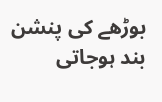بوڑھے کی پنشن بند ہوجاتی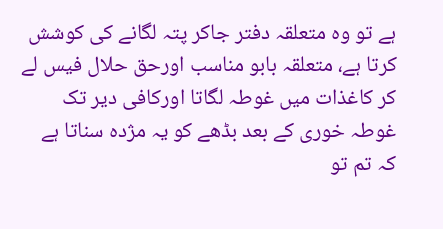ہے تو وہ متعلقہ دفتر جاکر پتہ لگانے کی کوشش کرتا ہے، متعلقہ بابو مناسب اورحق حلال فیس لے کر کاغذات میں غوطہ لگاتا اورکافی دیر تک غوطہ خوری کے بعد بڈھے کو یہ مژدہ سناتا ہے کہ تم تو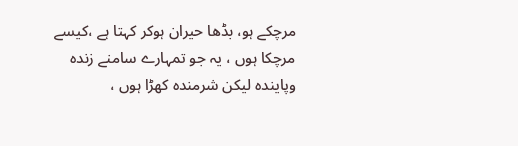مرچکے ہو، بڈھا حیران ہوکر کہتا ہے ،کیسے مرچکا ہوں ، یہ جو تمہارے سامنے زندہ وپایندہ لیکن شرمندہ کھڑا ہوں ،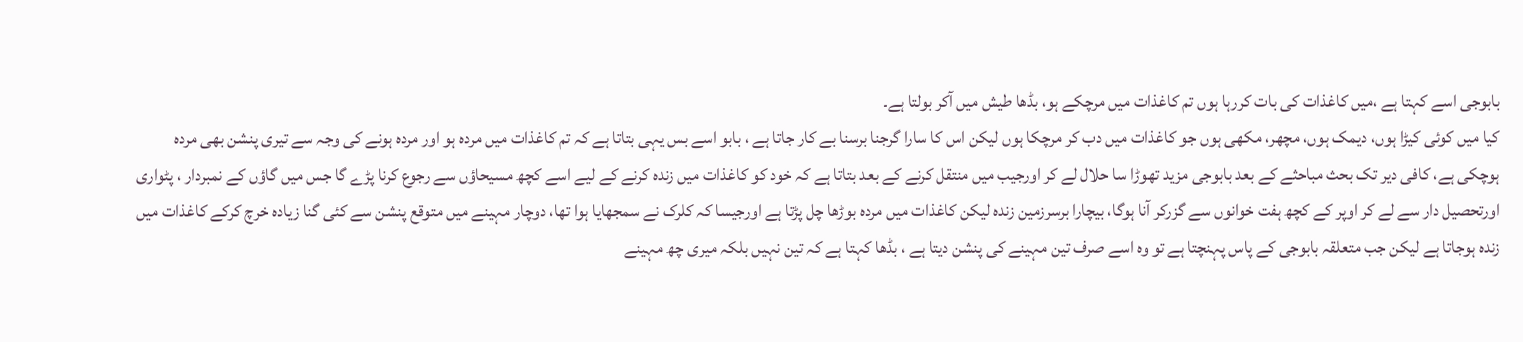بابوجی اسے کہتا ہے ،میں کاغذات کی بات کررہا ہوں تم کاغذات میں مرچکے ہو، بڈھا طیش میں آکر بولتا ہے۔
کیا میں کوئی کیڑا ہوں، دیمک ہوں، مچھر، مکھی ہوں جو کاغذات میں دب کر مرچکا ہوں لیکن اس کا سارا گرجنا برسنا بے کار جاتا ہے ، بابو اسے بس یہی بتاتا ہے کہ تم کاغذات میں مردہ ہو اور مردہ ہونے کی وجہ سے تیری پنشن بھی مردہ ہوچکی ہے، کافی دیر تک بحث مباحثے کے بعد بابوجی مزید تھوڑا سا حلال لے کر اورجیب میں منتقل کرنے کے بعد بتاتا ہے کہ خود کو کاغذات میں زندہ کرنے کے لیے اسے کچھ مسیحاؤں سے رجوع کرنا پڑے گا جس میں گاؤں کے نمبردار ، پٹواری اورتحصیل دار سے لے کر اوپر کے کچھ ہفت خوانوں سے گزرکر آنا ہوگا، بیچارا برسرزمین زندہ لیکن کاغذات میں مردہ بوڑھا چل پڑتا ہے اورجیسا کہ کلرک نے سمجھایا ہوا تھا، دوچار مہینے میں متوقع پنشن سے کئی گنا زیادہ خرچ کرکے کاغذات میں زندہ ہوجاتا ہے لیکن جب متعلقہ بابوجی کے پاس پہنچتا ہے تو وہ اسے صرف تین مہینے کی پنشن دیتا ہے ، بڈھا کہتا ہے کہ تین نہیں بلکہ میری چھ مہینے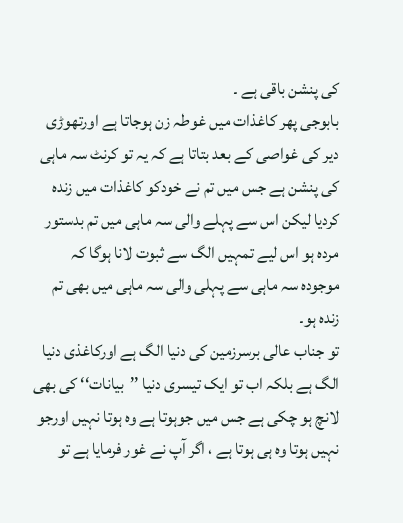کی پنشن باقی ہے ۔
بابوجی پھر کاغذات میں غوطہ زن ہوجاتا ہے اورتھوڑی دیر کی غواصی کے بعد بتاتا ہے کہ یہ تو کرنٹ سہ ماہی کی پنشن ہے جس میں تم نے خودکو کاغذات میں زندہ کردیا لیکن اس سے پہلے والی سہ ماہی میں تم بدستور مردہ ہو اس لیے تمہیں الگ سے ثبوت لانا ہوگا کہ موجودہ سہ ماہی سے پہلی والی سہ ماہی میں بھی تم زندہ ہو۔
تو جناب عالی برسرزمین کی دنیا الگ ہے اورکاغذی دنیا الگ ہے بلکہ اب تو ایک تیسری دنیا ’’بیانات‘‘ کی بھی لانچ ہو چکی ہے جس میں جوہوتا ہے وہ ہوتا نہیں اورجو نہیں ہوتا وہ ہی ہوتا ہے ، اگر آپ نے غور فرمایا ہے تو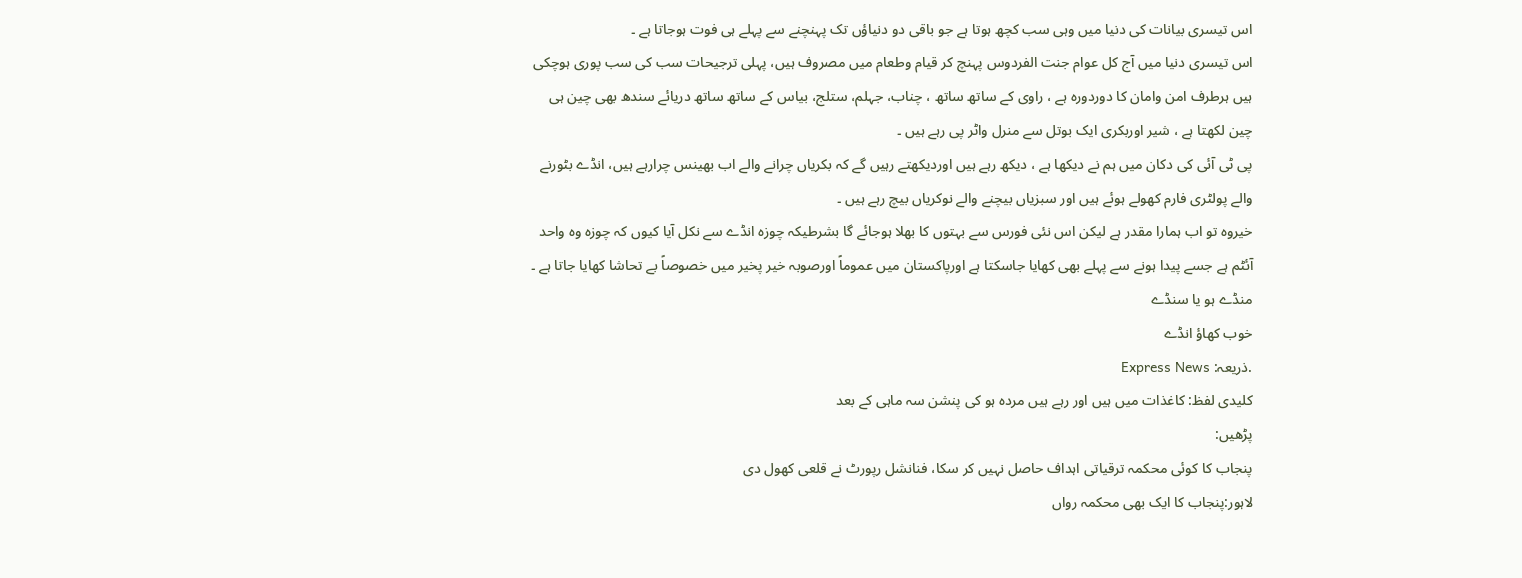اس تیسری بیانات کی دنیا میں وہی سب کچھ ہوتا ہے جو باقی دو دنیاؤں تک پہنچنے سے پہلے ہی فوت ہوجاتا ہے ۔
اس تیسری دنیا میں آج کل عوام جنت الفردوس پہنچ کر قیام وطعام میں مصروف ہیں، پہلی ترجیحات سب کی سب پوری ہوچکی ہیں ہرطرف امن وامان کا دوردورہ ہے ، راوی کے ساتھ ساتھ ، چناب، جہلم، ستلج، بیاس کے ساتھ ساتھ دریائے سندھ بھی چین ہی چین لکھتا ہے ، شیر اوربکری ایک بوتل سے منرل واٹر پی رہے ہیں ۔
پی ٹی آئی کی دکان میں ہم نے دیکھا ہے ، دیکھ رہے ہیں اوردیکھتے رہیں گے کہ بکریاں چرانے والے اب بھینس چرارہے ہیں، انڈے بٹورنے والے پولٹری فارم کھولے ہوئے ہیں اور سبزیاں بیچنے والے نوکریاں بیچ رہے ہیں ۔
خیروہ تو اب ہمارا مقدر ہے لیکن اس نئی فورس سے بہتوں کا بھلا ہوجائے گا بشرطیکہ چوزہ انڈے سے نکل آیا کیوں کہ چوزہ وہ واحد آئٹم ہے جسے پیدا ہونے سے پہلے بھی کھایا جاسکتا ہے اورپاکستان میں عموماً اورصوبہ خیر پخیر میں خصوصاً بے تحاشا کھایا جاتا ہے ۔
منڈے ہو یا سنڈے
خوب کھاؤ انڈے
.ذریعہ: Express News
کلیدی لفظ: کاغذات میں ہیں اور رہے ہیں مردہ ہو کی پنشن سہ ماہی کے بعد
پڑھیں:
پنجاب کا کوئی محکمہ ترقیاتی اہداف حاصل نہیں کر سکا، فنانشل رپورٹ نے قلعی کھول دی
لاہور:پنجاب کا ایک بھی محکمہ رواں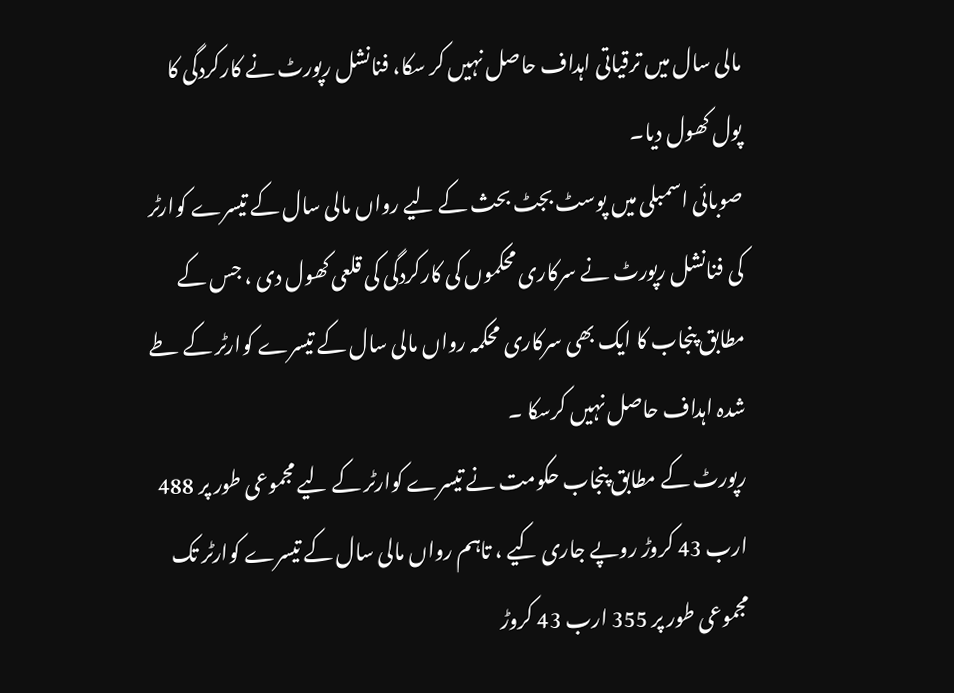مالی سال میں ترقیاتی اہداف حاصل نہیں کر سکا، فنانشل رپورٹ نے کارکردگی کا پول کھول دیا۔
صوبائی اسمبلی میں پوسٹ بجٹ بحث کے لیے رواں مالی سال کے تیسرے کوارٹر کی فنانشل رپورٹ نے سرکاری محکموں کی کارکردگی کی قلعی کھول دی ، جس کے مطابق پنجاب کا ایک بھی سرکاری محکمہ رواں مالی سال کے تیسرے کوارٹر کے طے شدہ اہداف حاصل نہیں کرسکا ۔
رپورٹ کے مطابق پنجاب حکومت نے تیسرے کوارٹر کے لیے مجموعی طور پر 488 ارب 43 کروڑ روپے جاری کیے ، تاہم رواں مالی سال کے تیسرے کوارٹر تک مجموعی طور پر 355 ارب 43 کروڑ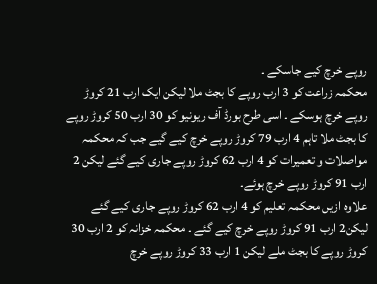روپے خرچ کیے جاسکے ۔
محکمہ زراعت کو 3 ارب روپے کا بجٹ ملا لیکن ایک ارب 21 کروڑ روپے خرچ ہوسکے ۔ اسی طرح بورڈ آف ریونیو کو 30 ارب 50 کروڑ روپے کا بجٹ ملا تاہم 4 ارب 79 کروڑ روپے خرچ کیے گیے جب کہ محکمہ مواصلات و تعمیرات کو 4 ارب 62 کروڑ روپے جاری کیے گئے لیکن 2 ارب 91 کروڑ روپے خرچ ہوئے۔
علاوہ ازیں محکمہ تعلیم کو 4 ارب 62 کروڑ روپے جاری کیے گئے لیکن2 ارب 91 کروڑ روپے خرچ کیے گئے ۔ محکمہ خزانہ کو 2 ارب 30 کروڑ روپے کا بجٹ ملے لیکن 1 ارب 33 کروڑ روپے خرچ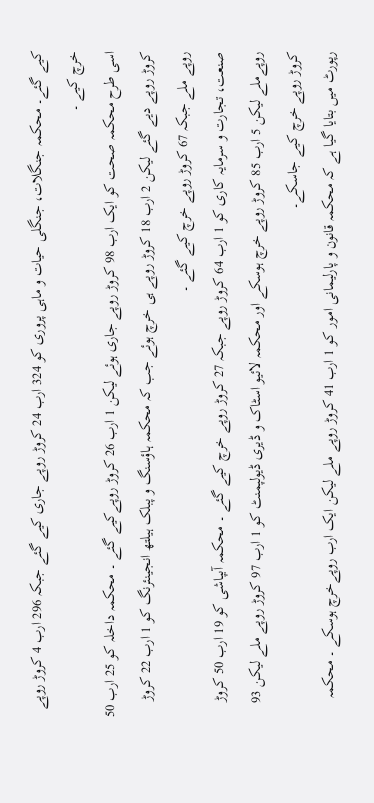کیے گئے۔ محکمہ جنگلات، جنگلی حیات و ماہی پروری کو 324 ارب 24 کروڑ روپے جاری کیے گئے جبکہ 296 ارب 4 کروڑ روپے خرچ کیے ۔
اسی طرح محکمہ صحت کو ایک ارب 98 کروڑ روپے جاری ہوئے لیکن 1 ارب 26 کروڑ روپےکیے گئے ۔ محکمہ داخلہ کو 25 ارب 50 کروڑ روپے دیے گئے لیکن 2 ارب 18 کروڑ روپے ہی خرچ ہوئے جب کہ محکمہ ہاؤسنگ و پبلک ہیلتھ انجینئرنگ کو 1 ارب 22 کروڑ روپے ملے جبکہ 67 کروڑ روپے خرچ کیے گئے ۔
صنعت، تجارت و سرمایہ کاری کو 1 ارب 64 کروڑ روپے جبکہ 27 کروڑ روپے خرچ کیے گئے ۔ محکمہ آبپاشی کو 19 ارب 50 کروڑ روپےملے لیکن 5 ارب 85 کروڑ روپے خرچ ہوسکے اور محکمہ لائیو اسٹاک و ڈیری ڈیولپمنٹ کو 1 ارب 97 کروڑ روپے ملے لیکن 93 کروڑ روپے خرچ کیے جاسکے۔
رپورٹ میں بتایا گیا ہے کہ محکمہ قانون و پارلیمانی امور کو 1 ارب 41 کروڑ روپے ملے لیکن ایک ارب روپےخرچ ہوسکے ۔ محکمہ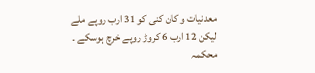معدنیات و کان کنی کو 31 ارب روپے ملے لیکن 12 ارب 6 کروڑ روپے خرچ ہوسکے ۔ محکمہ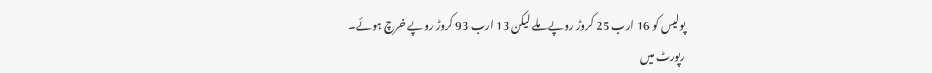پولیس کو 16 ارب 25 کروڑ روپے ملے لیکن 13 ارب 93 کروڑ روپے خرچ ہوئے۔
رپورٹ میں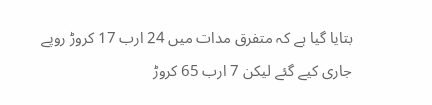بتایا گیا ہے کہ متفرق مدات میں 24 ارب 17 کروڑ روپے جاری کیے گئے لیکن 7 ارب 65 کروڑ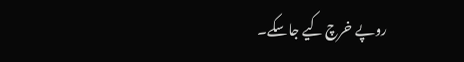روپے خرچ کیے جاسکے۔